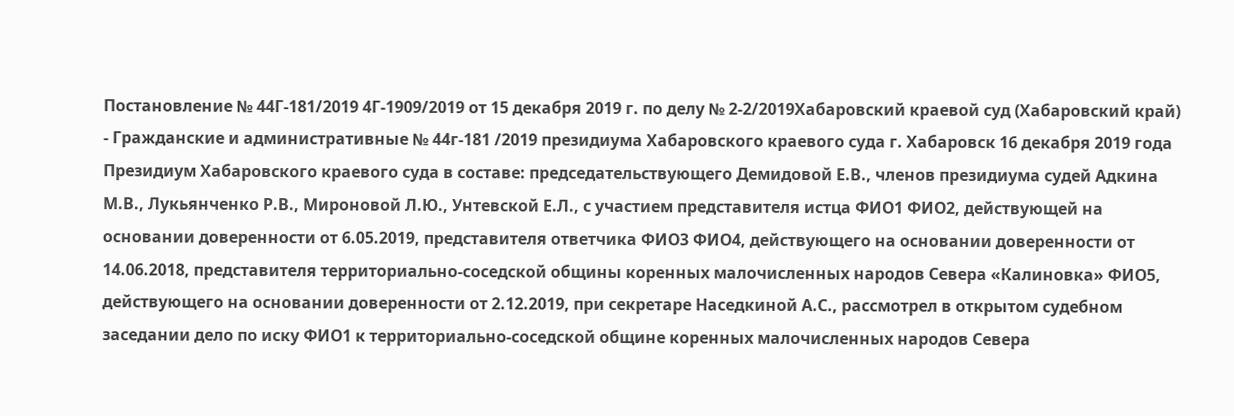Постановление № 44Г-181/2019 4Г-1909/2019 от 15 декабря 2019 г. по делу № 2-2/2019Хабаровский краевой суд (Хабаровский край) - Гражданские и административные № 44г-181 /2019 президиума Хабаровского краевого суда г. Хабаровск 16 декабря 2019 года Президиум Хабаровского краевого суда в составе: председательствующего Демидовой Е.В., членов президиума судей Адкина М.В., Лукьянченко Р.В., Мироновой Л.Ю., Унтевской Е.Л., с участием представителя истца ФИО1 ФИО2, действующей на основании доверенности от 6.05.2019, представителя ответчика ФИО3 ФИО4, действующего на основании доверенности от 14.06.2018, представителя территориально-соседской общины коренных малочисленных народов Севера «Калиновка» ФИО5, действующего на основании доверенности от 2.12.2019, при секретаре Наседкиной А.С., рассмотрел в открытом судебном заседании дело по иску ФИО1 к территориально-соседской общине коренных малочисленных народов Севера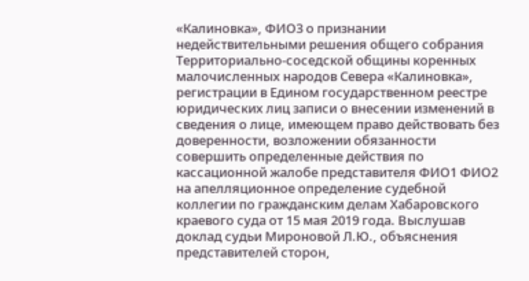«Калиновка», ФИО3 о признании недействительными решения общего собрания Территориально-соседской общины коренных малочисленных народов Севера «Калиновка», регистрации в Едином государственном реестре юридических лиц записи о внесении изменений в сведения о лице, имеющем право действовать без доверенности, возложении обязанности совершить определенные действия по кассационной жалобе представителя ФИО1 ФИО2 на апелляционное определение судебной коллегии по гражданским делам Хабаровского краевого суда от 15 мая 2019 года. Выслушав доклад судьи Мироновой Л.Ю., объяснения представителей сторон,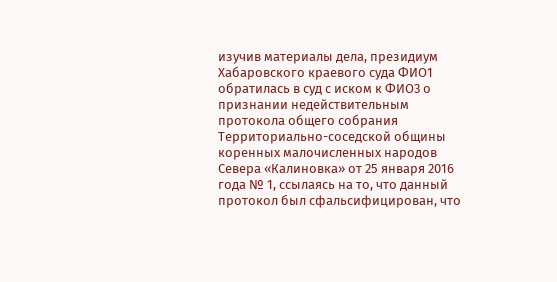изучив материалы дела, президиум Хабаровского краевого суда ФИО1 обратилась в суд с иском к ФИО3 о признании недействительным протокола общего собрания Территориально-соседской общины коренных малочисленных народов Севера «Калиновка» от 25 января 2016 года № 1, ссылаясь на то, что данный протокол был сфальсифицирован, что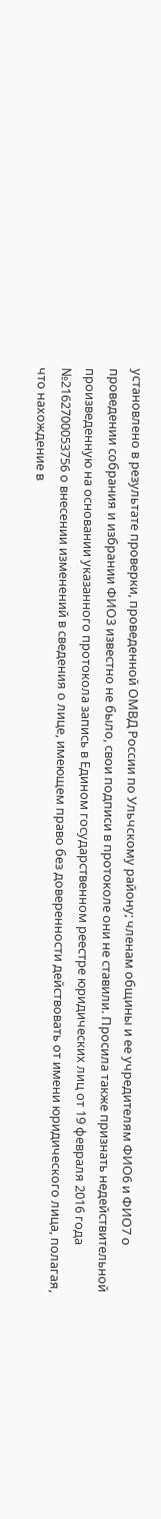установлено в результате проверки, проведенной ОМВД России по Ульчскому району; членам общины и ее учредителям ФИО6 и ФИО7 о проведении собрания и избрании ФИО3 известно не было, свои подписи в протоколе они не ставили. Просила также признать недействительной произведенную на основании указанного протокола запись в Едином государственном реестре юридических лиц от 19 февраля 2016 года №2162700053756 о внесении изменений в сведения о лице, имеющем право без доверенности действовать от имени юридического лица, полагая, что нахождение в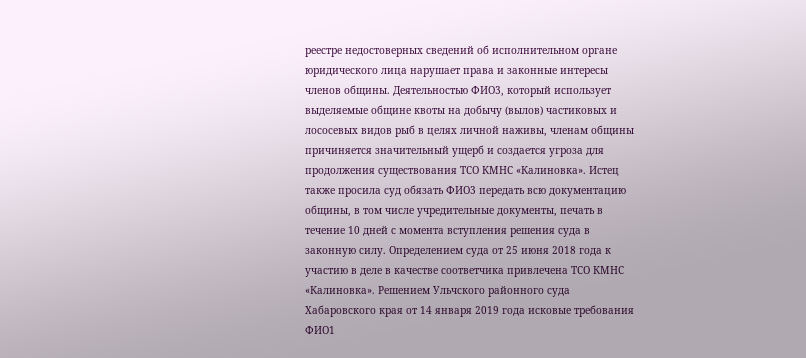реестре недостоверных сведений об исполнительном органе юридического лица нарушает права и законные интересы членов общины. Деятельностью ФИО3, который использует выделяемые общине квоты на добычу (вылов) частиковых и лососевых видов рыб в целях личной наживы, членам общины причиняется значительный ущерб и создается угроза для продолжения существования ТСО КМНС «Калиновка». Истец также просила суд обязать ФИО3 передать всю документацию общины, в том числе учредительные документы, печать в течение 10 дней с момента вступления решения суда в законную силу. Определением суда от 25 июня 2018 года к участию в деле в качестве соответчика привлечена ТСО КМНС «Калиновка». Решением Ульчского районного суда Хабаровского края от 14 января 2019 года исковые требования ФИО1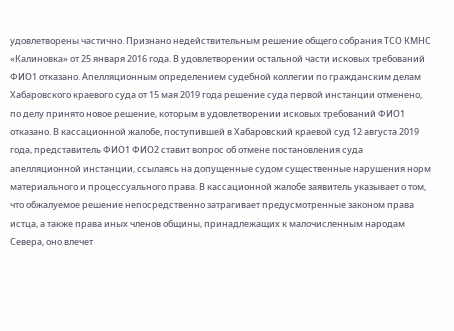удовлетворены частично. Признано недействительным решение общего собрания ТСО КМНС «Калиновка» от 25 января 2016 года. В удовлетворении остальной части исковых требований ФИО1 отказано. Апелляционным определением судебной коллегии по гражданским делам Хабаровского краевого суда от 15 мая 2019 года решение суда первой инстанции отменено, по делу принято новое решение, которым в удовлетворении исковых требований ФИО1 отказано. В кассационной жалобе, поступившей в Хабаровский краевой суд 12 августа 2019 года, представитель ФИО1 ФИО2 ставит вопрос об отмене постановления суда апелляционной инстанции, ссылаясь на допущенные судом существенные нарушения норм материального и процессуального права. В кассационной жалобе заявитель указывает о том, что обжалуемое решение непосредственно затрагивает предусмотренные законом права истца, а также права иных членов общины, принадлежащих к малочисленным народам Севера, оно влечет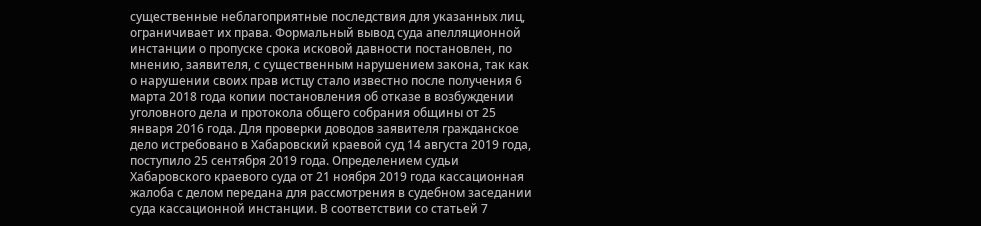существенные неблагоприятные последствия для указанных лиц, ограничивает их права. Формальный вывод суда апелляционной инстанции о пропуске срока исковой давности постановлен, по мнению, заявителя, с существенным нарушением закона, так как о нарушении своих прав истцу стало известно после получения 6 марта 2018 года копии постановления об отказе в возбуждении уголовного дела и протокола общего собрания общины от 25 января 2016 года. Для проверки доводов заявителя гражданское дело истребовано в Хабаровский краевой суд 14 августа 2019 года, поступило 25 сентября 2019 года. Определением судьи Хабаровского краевого суда от 21 ноября 2019 года кассационная жалоба с делом передана для рассмотрения в судебном заседании суда кассационной инстанции. В соответствии со статьей 7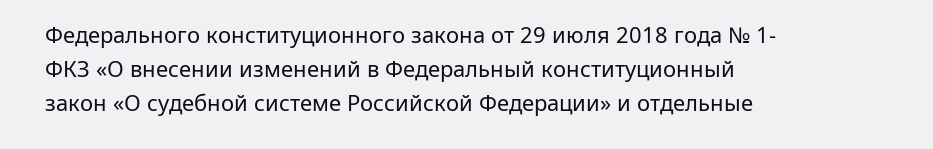Федерального конституционного закона от 29 июля 2018 года № 1-ФКЗ «О внесении изменений в Федеральный конституционный закон «О судебной системе Российской Федерации» и отдельные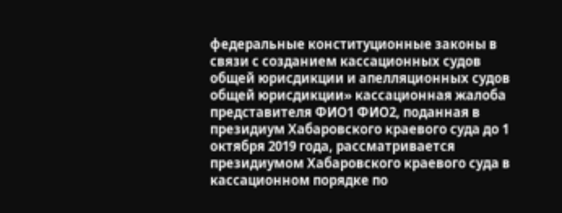федеральные конституционные законы в связи с созданием кассационных судов общей юрисдикции и апелляционных судов общей юрисдикции» кассационная жалоба представителя ФИО1 ФИО2, поданная в президиум Хабаровского краевого суда до 1 октября 2019 года, рассматривается президиумом Хабаровского краевого суда в кассационном порядке по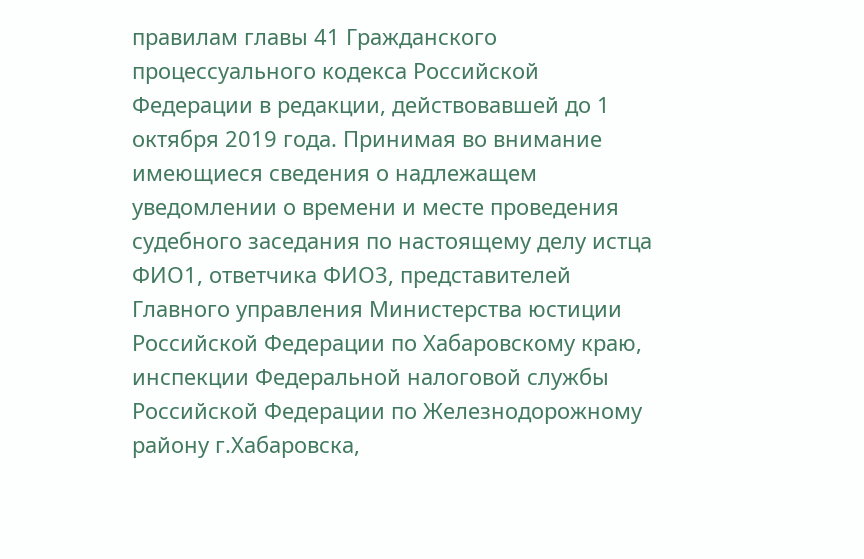правилам главы 41 Гражданского процессуального кодекса Российской Федерации в редакции, действовавшей до 1 октября 2019 года. Принимая во внимание имеющиеся сведения о надлежащем уведомлении о времени и месте проведения судебного заседания по настоящему делу истца ФИО1, ответчика ФИО3, представителей Главного управления Министерства юстиции Российской Федерации по Хабаровскому краю, инспекции Федеральной налоговой службы Российской Федерации по Железнодорожному району г.Хабаровска,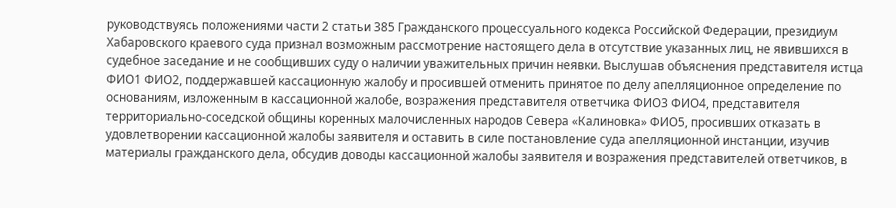руководствуясь положениями части 2 статьи 385 Гражданского процессуального кодекса Российской Федерации, президиум Хабаровского краевого суда признал возможным рассмотрение настоящего дела в отсутствие указанных лиц, не явившихся в судебное заседание и не сообщивших суду о наличии уважительных причин неявки. Выслушав объяснения представителя истца ФИО1 ФИО2, поддержавшей кассационную жалобу и просившей отменить принятое по делу апелляционное определение по основаниям, изложенным в кассационной жалобе, возражения представителя ответчика ФИО3 ФИО4, представителя территориально-соседской общины коренных малочисленных народов Севера «Калиновка» ФИО5, просивших отказать в удовлетворении кассационной жалобы заявителя и оставить в силе постановление суда апелляционной инстанции, изучив материалы гражданского дела, обсудив доводы кассационной жалобы заявителя и возражения представителей ответчиков, в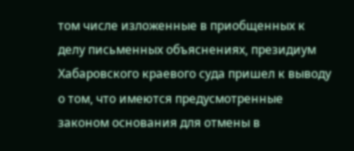том числе изложенные в приобщенных к делу письменных объяснениях, президиум Хабаровского краевого суда пришел к выводу о том, что имеются предусмотренные законом основания для отмены в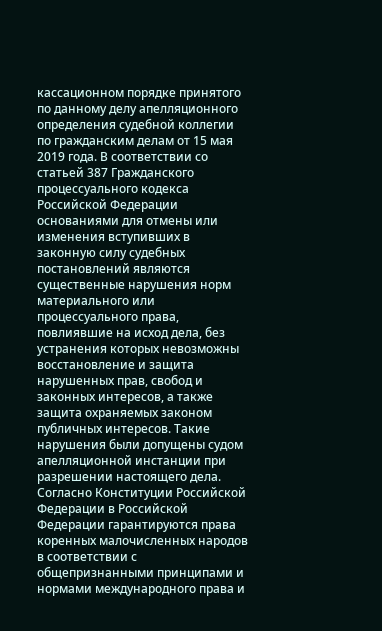кассационном порядке принятого по данному делу апелляционного определения судебной коллегии по гражданским делам от 15 мая 2019 года. В соответствии со статьей 387 Гражданского процессуального кодекса Российской Федерации основаниями для отмены или изменения вступивших в законную силу судебных постановлений являются существенные нарушения норм материального или процессуального права, повлиявшие на исход дела, без устранения которых невозможны восстановление и защита нарушенных прав, свобод и законных интересов, а также защита охраняемых законом публичных интересов. Такие нарушения были допущены судом апелляционной инстанции при разрешении настоящего дела. Согласно Конституции Российской Федерации в Российской Федерации гарантируются права коренных малочисленных народов в соответствии с общепризнанными принципами и нормами международного права и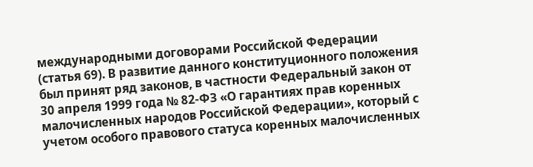международными договорами Российской Федерации (статья 69). В развитие данного конституционного положения был принят ряд законов, в частности Федеральный закон от 30 апреля 1999 года № 82-ФЗ «О гарантиях прав коренных малочисленных народов Российской Федерации», который с учетом особого правового статуса коренных малочисленных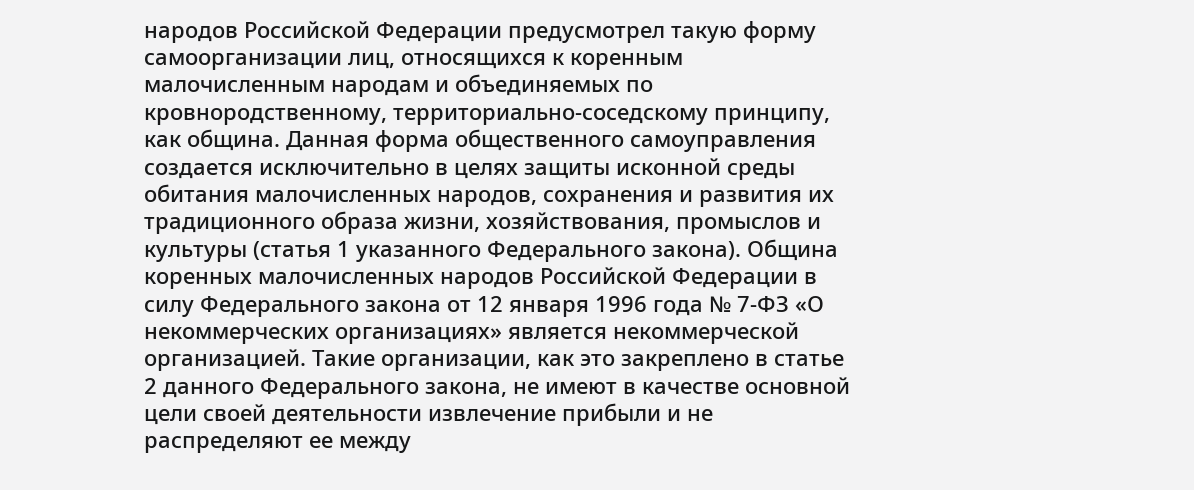народов Российской Федерации предусмотрел такую форму самоорганизации лиц, относящихся к коренным малочисленным народам и объединяемых по кровнородственному, территориально-соседскому принципу, как община. Данная форма общественного самоуправления создается исключительно в целях защиты исконной среды обитания малочисленных народов, сохранения и развития их традиционного образа жизни, хозяйствования, промыслов и культуры (статья 1 указанного Федерального закона). Община коренных малочисленных народов Российской Федерации в силу Федерального закона от 12 января 1996 года № 7-ФЗ «О некоммерческих организациях» является некоммерческой организацией. Такие организации, как это закреплено в статье 2 данного Федерального закона, не имеют в качестве основной цели своей деятельности извлечение прибыли и не распределяют ее между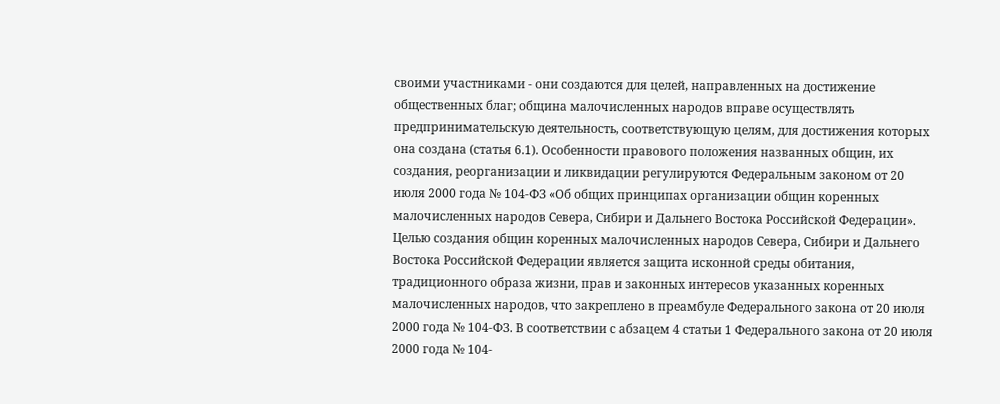своими участниками - они создаются для целей, направленных на достижение общественных благ; община малочисленных народов вправе осуществлять предпринимательскую деятельность, соответствующую целям, для достижения которых она создана (статья 6.1). Особенности правового положения названных общин, их создания, реорганизации и ликвидации регулируются Федеральным законом от 20 июля 2000 года № 104-ФЗ «Об общих принципах организации общин коренных малочисленных народов Севера, Сибири и Дальнего Востока Российской Федерации». Целью создания общин коренных малочисленных народов Севера, Сибири и Дальнего Востока Российской Федерации является защита исконной среды обитания, традиционного образа жизни, прав и законных интересов указанных коренных малочисленных народов, что закреплено в преамбуле Федерального закона от 20 июля 2000 года № 104-ФЗ. В соответствии с абзацем 4 статьи 1 Федерального закона от 20 июля 2000 года № 104-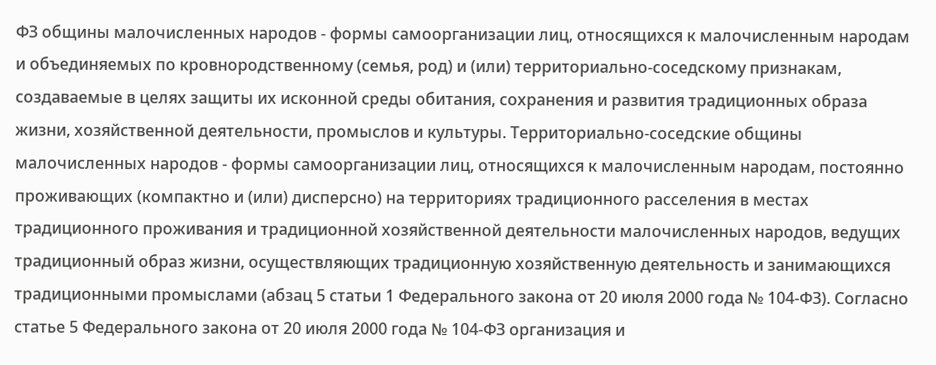ФЗ общины малочисленных народов - формы самоорганизации лиц, относящихся к малочисленным народам и объединяемых по кровнородственному (семья, род) и (или) территориально-соседскому признакам, создаваемые в целях защиты их исконной среды обитания, сохранения и развития традиционных образа жизни, хозяйственной деятельности, промыслов и культуры. Территориально-соседские общины малочисленных народов - формы самоорганизации лиц, относящихся к малочисленным народам, постоянно проживающих (компактно и (или) дисперсно) на территориях традиционного расселения в местах традиционного проживания и традиционной хозяйственной деятельности малочисленных народов, ведущих традиционный образ жизни, осуществляющих традиционную хозяйственную деятельность и занимающихся традиционными промыслами (абзац 5 статьи 1 Федерального закона от 20 июля 2000 года № 104-ФЗ). Согласно статье 5 Федерального закона от 20 июля 2000 года № 104-ФЗ организация и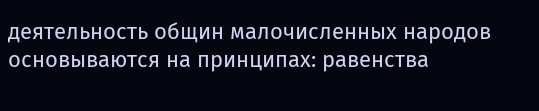деятельность общин малочисленных народов основываются на принципах: равенства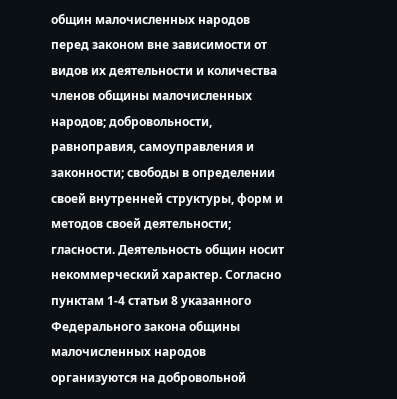общин малочисленных народов перед законом вне зависимости от видов их деятельности и количества членов общины малочисленных народов; добровольности, равноправия, самоуправления и законности; свободы в определении своей внутренней структуры, форм и методов своей деятельности; гласности. Деятельность общин носит некоммерческий характер. Согласно пунктам 1-4 статьи 8 указанного Федерального закона общины малочисленных народов организуются на добровольной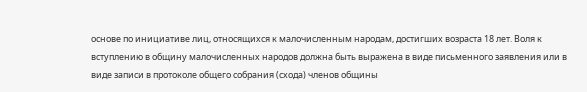основе по инициативе лиц, относящихся к малочисленным народам, достигших возраста 18 лет. Воля к вступлению в общину малочисленных народов должна быть выражена в виде письменного заявления или в виде записи в протоколе общего собрания (схода) членов общины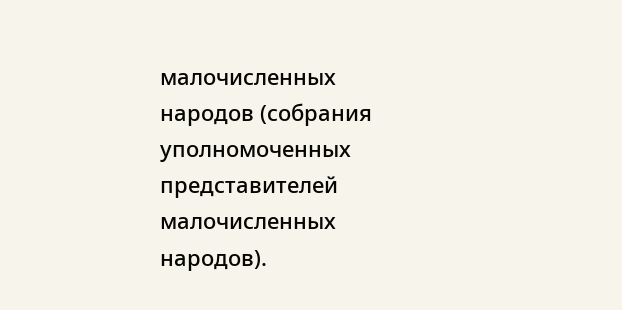малочисленных народов (собрания уполномоченных представителей малочисленных народов).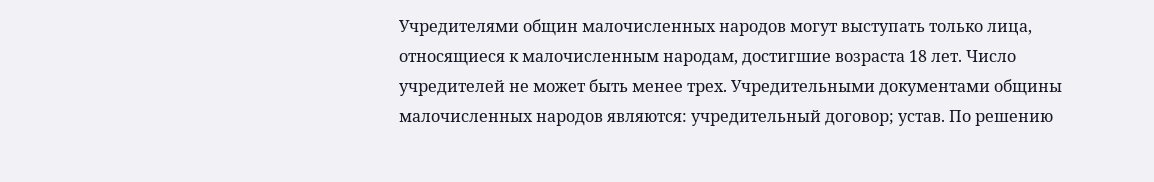Учредителями общин малочисленных народов могут выступать только лица, относящиеся к малочисленным народам, достигшие возраста 18 лет. Число учредителей не может быть менее трех. Учредительными документами общины малочисленных народов являются: учредительный договор; устав. По решению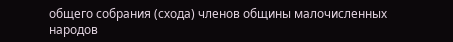общего собрания (схода) членов общины малочисленных народов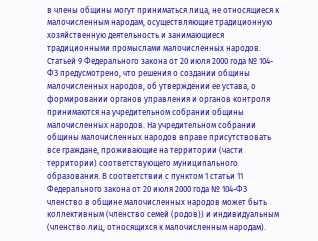в члены общины могут приниматься лица, не относящиеся к малочисленным народам, осуществляющие традиционную хозяйственную деятельность и занимающиеся традиционными промыслами малочисленных народов. Статьей 9 Федерального закона от 20 июля 2000 года № 104-ФЗ предусмотрено, что решения о создании общины малочисленных народов, об утверждении ее устава, о формировании органов управления и органов контроля принимаются на учредительном собрании общины малочисленных народов. На учредительном собрании общины малочисленных народов вправе присутствовать все граждане, проживающие на территории (части территории) соответствующего муниципального образования. В соответствии с пунктом 1 статьи 11 Федерального закона от 20 июля 2000 года № 104-ФЗ членство в общине малочисленных народов может быть коллективным (членство семей (родов)) и индивидуальным (членство лиц, относящихся к малочисленным народам).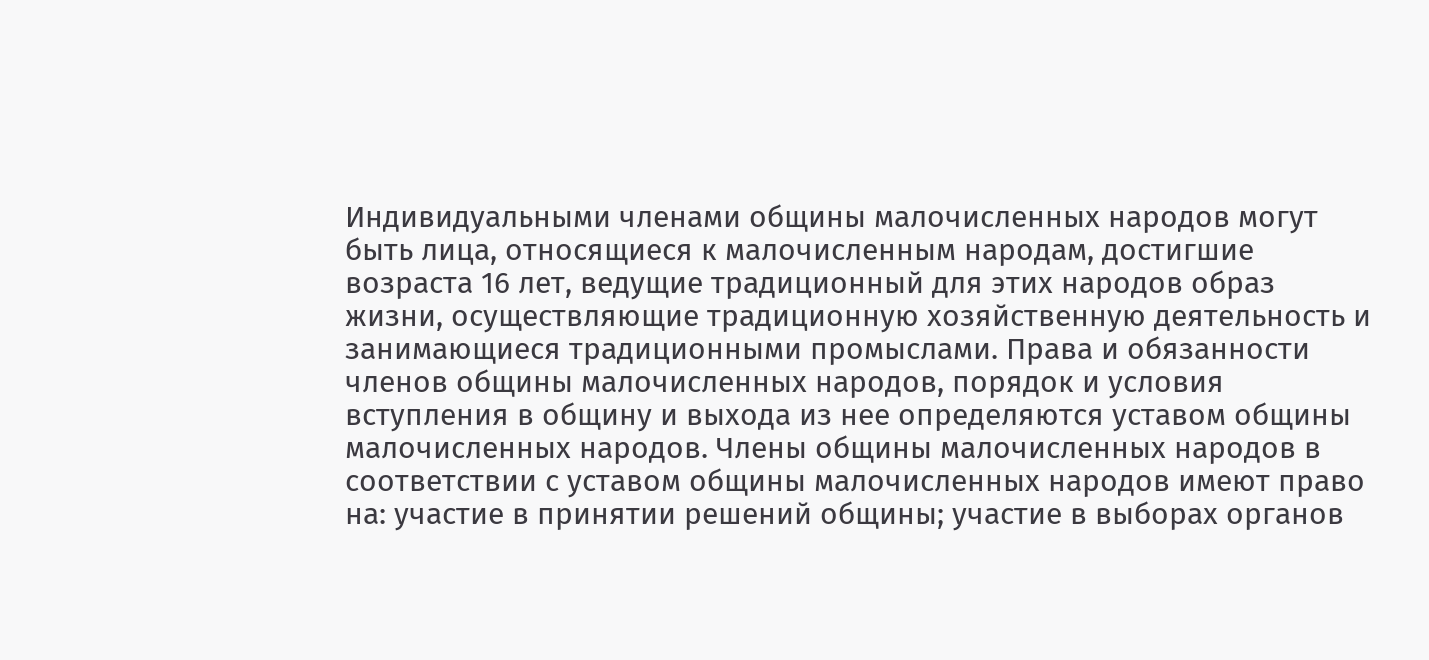Индивидуальными членами общины малочисленных народов могут быть лица, относящиеся к малочисленным народам, достигшие возраста 16 лет, ведущие традиционный для этих народов образ жизни, осуществляющие традиционную хозяйственную деятельность и занимающиеся традиционными промыслами. Права и обязанности членов общины малочисленных народов, порядок и условия вступления в общину и выхода из нее определяются уставом общины малочисленных народов. Члены общины малочисленных народов в соответствии с уставом общины малочисленных народов имеют право на: участие в принятии решений общины; участие в выборах органов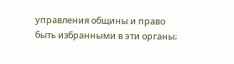управления общины и право быть избранными в эти органы;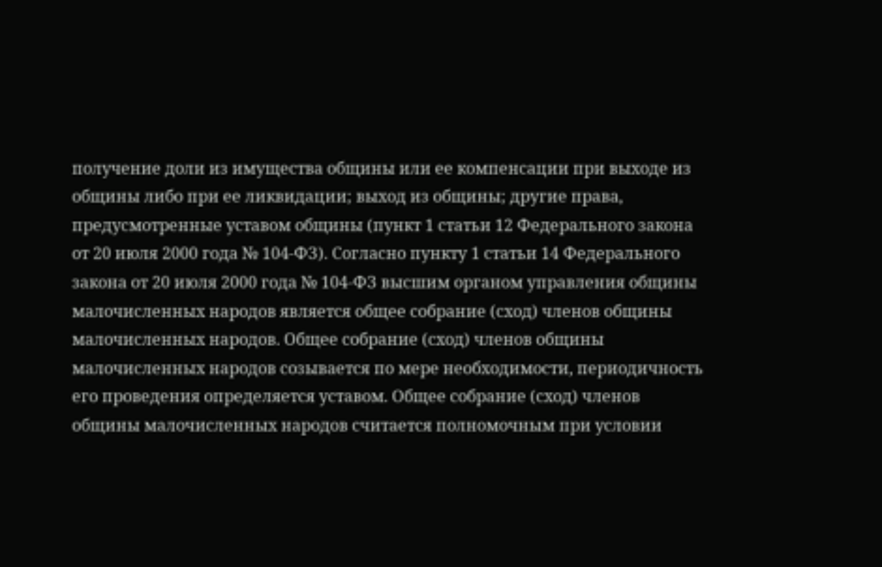получение доли из имущества общины или ее компенсации при выходе из общины либо при ее ликвидации; выход из общины; другие права, предусмотренные уставом общины (пункт 1 статьи 12 Федерального закона от 20 июля 2000 года № 104-ФЗ). Согласно пункту 1 статьи 14 Федерального закона от 20 июля 2000 года № 104-ФЗ высшим органом управления общины малочисленных народов является общее собрание (сход) членов общины малочисленных народов. Общее собрание (сход) членов общины малочисленных народов созывается по мере необходимости, периодичность его проведения определяется уставом. Общее собрание (сход) членов общины малочисленных народов считается полномочным при условии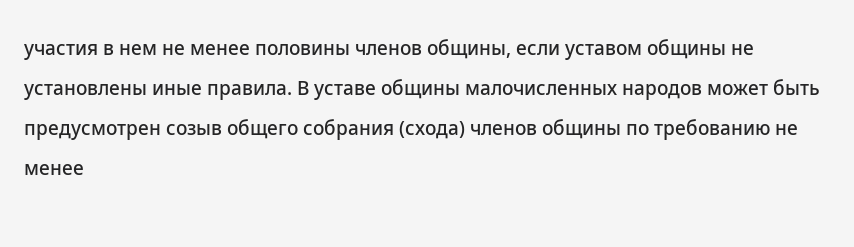участия в нем не менее половины членов общины, если уставом общины не установлены иные правила. В уставе общины малочисленных народов может быть предусмотрен созыв общего собрания (схода) членов общины по требованию не менее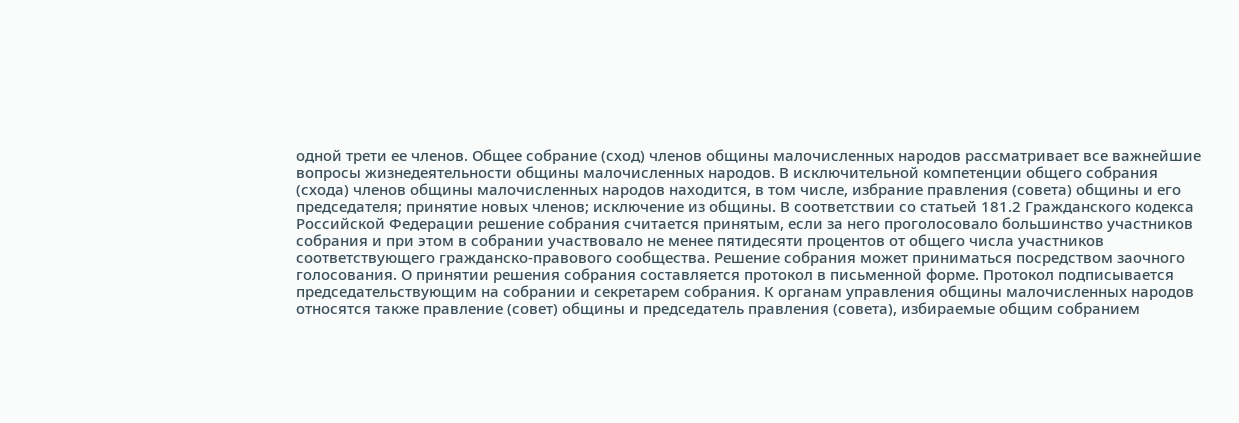одной трети ее членов. Общее собрание (сход) членов общины малочисленных народов рассматривает все важнейшие вопросы жизнедеятельности общины малочисленных народов. В исключительной компетенции общего собрания (схода) членов общины малочисленных народов находится, в том числе, избрание правления (совета) общины и его председателя; принятие новых членов; исключение из общины. В соответствии со статьей 181.2 Гражданского кодекса Российской Федерации решение собрания считается принятым, если за него проголосовало большинство участников собрания и при этом в собрании участвовало не менее пятидесяти процентов от общего числа участников соответствующего гражданско-правового сообщества. Решение собрания может приниматься посредством заочного голосования. О принятии решения собрания составляется протокол в письменной форме. Протокол подписывается председательствующим на собрании и секретарем собрания. К органам управления общины малочисленных народов относятся также правление (совет) общины и председатель правления (совета), избираемые общим собранием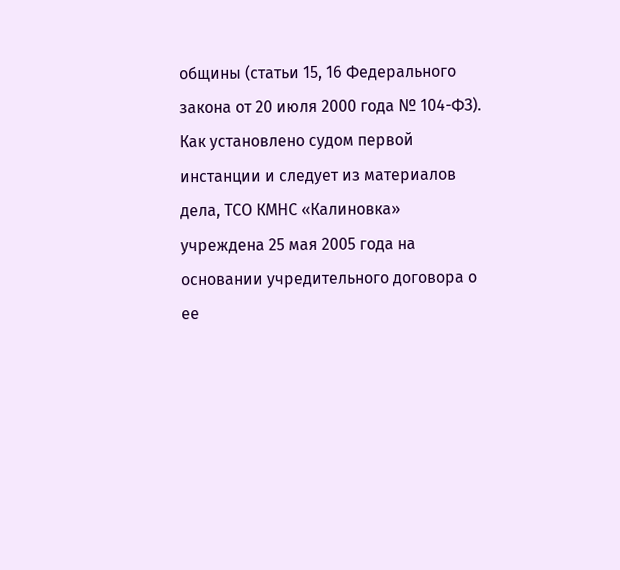общины (статьи 15, 16 Федерального закона от 20 июля 2000 года № 104-ФЗ). Как установлено судом первой инстанции и следует из материалов дела, ТСО КМНС «Калиновка» учреждена 25 мая 2005 года на основании учредительного договора о ее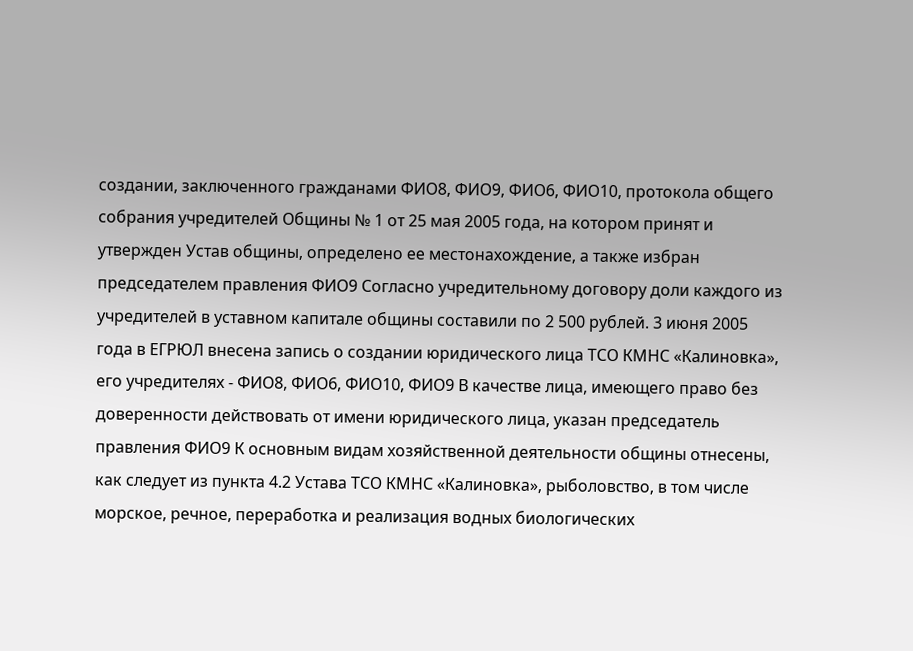создании, заключенного гражданами ФИО8, ФИО9, ФИО6, ФИО10, протокола общего собрания учредителей Общины № 1 от 25 мая 2005 года, на котором принят и утвержден Устав общины, определено ее местонахождение, а также избран председателем правления ФИО9 Согласно учредительному договору доли каждого из учредителей в уставном капитале общины составили по 2 500 рублей. 3 июня 2005 года в ЕГРЮЛ внесена запись о создании юридического лица ТСО КМНС «Калиновка», его учредителях - ФИО8, ФИО6, ФИО10, ФИО9 В качестве лица, имеющего право без доверенности действовать от имени юридического лица, указан председатель правления ФИО9 К основным видам хозяйственной деятельности общины отнесены, как следует из пункта 4.2 Устава ТСО КМНС «Калиновка», рыболовство, в том числе морское, речное, переработка и реализация водных биологических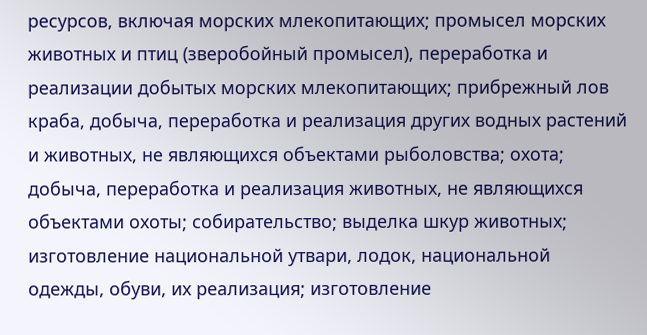ресурсов, включая морских млекопитающих; промысел морских животных и птиц (зверобойный промысел), переработка и реализации добытых морских млекопитающих; прибрежный лов краба, добыча, переработка и реализация других водных растений и животных, не являющихся объектами рыболовства; охота; добыча, переработка и реализация животных, не являющихся объектами охоты; собирательство; выделка шкур животных; изготовление национальной утвари, лодок, национальной одежды, обуви, их реализация; изготовление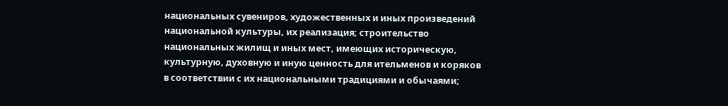национальных сувениров, художественных и иных произведений национальной культуры, их реализация; строительство национальных жилищ и иных мест, имеющих историческую, культурную, духовную и иную ценность для ительменов и коряков в соответствии с их национальными традициями и обычаями;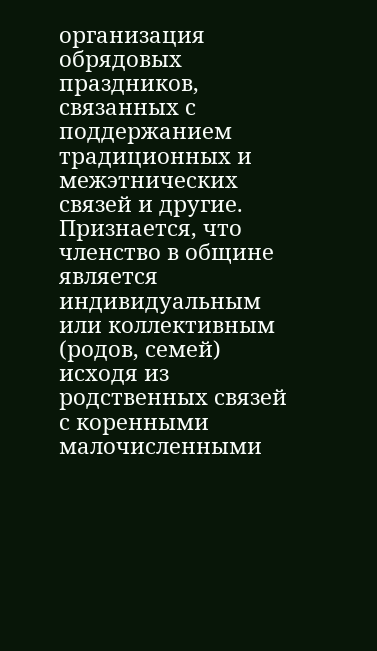организация обрядовых праздников, связанных с поддержанием традиционных и межэтнических связей и другие. Признается, что членство в общине является индивидуальным или коллективным (родов, семей) исходя из родственных связей с коренными малочисленными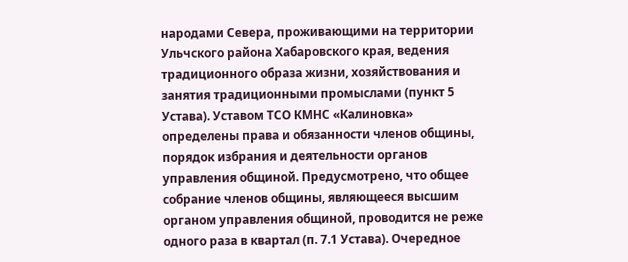народами Севера, проживающими на территории Ульчского района Хабаровского края, ведения традиционного образа жизни, хозяйствования и занятия традиционными промыслами (пункт 5 Устава). Уставом ТСО КМНС «Калиновка» определены права и обязанности членов общины, порядок избрания и деятельности органов управления общиной. Предусмотрено, что общее собрание членов общины, являющееся высшим органом управления общиной, проводится не реже одного раза в квартал (п. 7.1 Устава). Очередное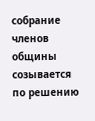собрание членов общины созывается по решению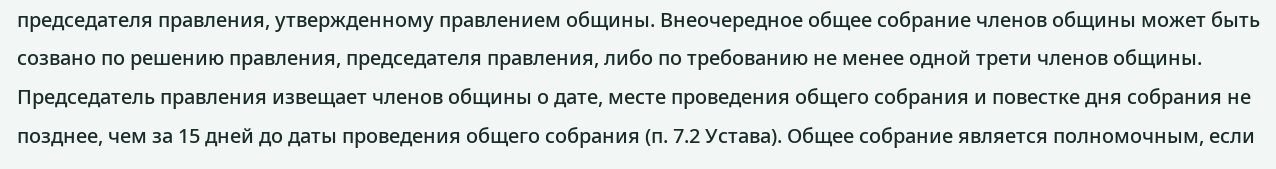председателя правления, утвержденному правлением общины. Внеочередное общее собрание членов общины может быть созвано по решению правления, председателя правления, либо по требованию не менее одной трети членов общины. Председатель правления извещает членов общины о дате, месте проведения общего собрания и повестке дня собрания не позднее, чем за 15 дней до даты проведения общего собрания (п. 7.2 Устава). Общее собрание является полномочным, если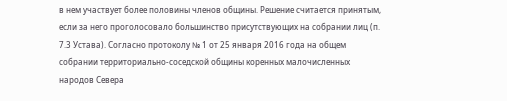в нем участвует более половины членов общины. Решение считается принятым, если за него проголосовало большинство присутствующих на собрании лиц (п. 7.3 Устава). Согласно протоколу № 1 от 25 января 2016 года на общем собрании территориально-соседской общины коренных малочисленных народов Севера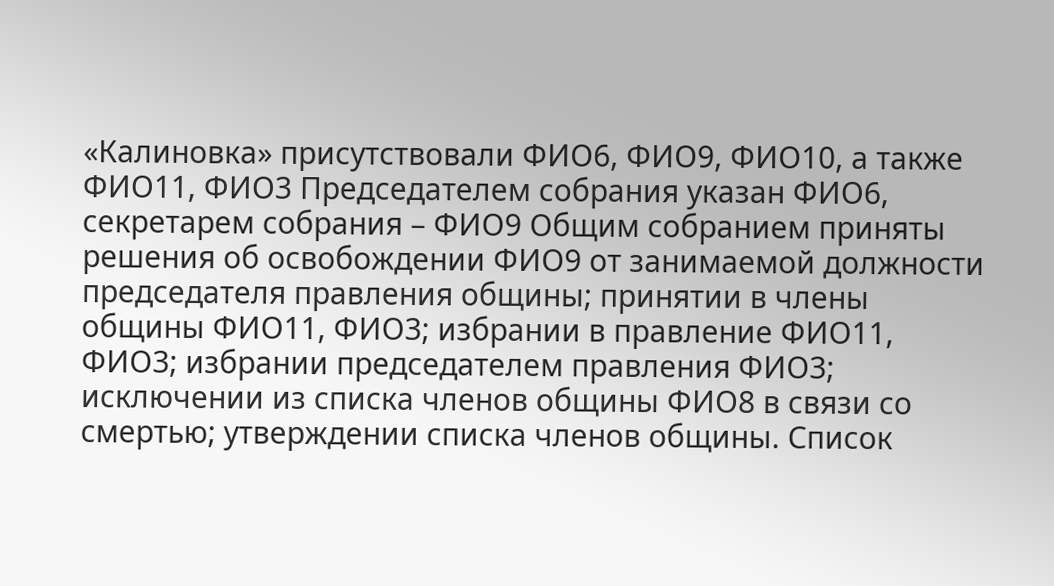«Калиновка» присутствовали ФИО6, ФИО9, ФИО10, а также ФИО11, ФИО3 Председателем собрания указан ФИО6, секретарем собрания – ФИО9 Общим собранием приняты решения об освобождении ФИО9 от занимаемой должности председателя правления общины; принятии в члены общины ФИО11, ФИО3; избрании в правление ФИО11, ФИО3; избрании председателем правления ФИО3; исключении из списка членов общины ФИО8 в связи со смертью; утверждении списка членов общины. Список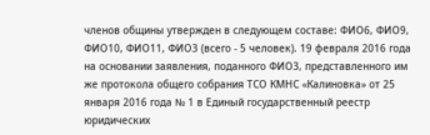членов общины утвержден в следующем составе: ФИО6, ФИО9, ФИО10, ФИО11, ФИО3 (всего - 5 человек). 19 февраля 2016 года на основании заявления, поданного ФИО3, представленного им же протокола общего собрания ТСО КМНС «Калиновка» от 25 января 2016 года № 1 в Единый государственный реестр юридических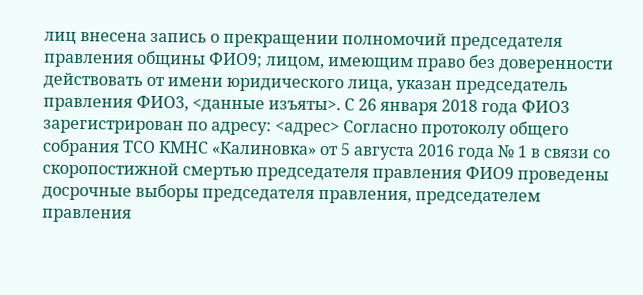лиц внесена запись о прекращении полномочий председателя правления общины ФИО9; лицом, имеющим право без доверенности действовать от имени юридического лица, указан председатель правления ФИО3, <данные изъяты>. С 26 января 2018 года ФИО3 зарегистрирован по адресу: <адрес> Согласно протоколу общего собрания ТСО КМНС «Калиновка» от 5 августа 2016 года № 1 в связи со скоропостижной смертью председателя правления ФИО9 проведены досрочные выборы председателя правления, председателем правления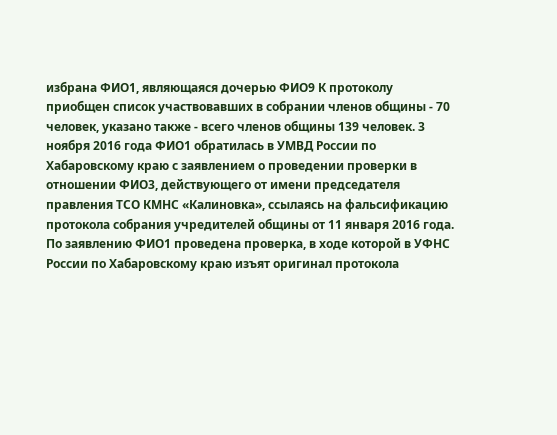избрана ФИО1, являющаяся дочерью ФИО9 К протоколу приобщен список участвовавших в собрании членов общины - 70 человек, указано также - всего членов общины 139 человек. 3 ноября 2016 года ФИО1 обратилась в УМВД России по Хабаровскому краю с заявлением о проведении проверки в отношении ФИО3, действующего от имени председателя правления ТСО КМНС «Калиновка», ссылаясь на фальсификацию протокола собрания учредителей общины от 11 января 2016 года. По заявлению ФИО1 проведена проверка, в ходе которой в УФНС России по Хабаровскому краю изъят оригинал протокола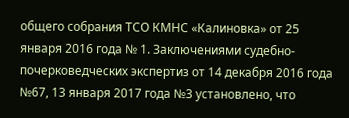общего собрания ТСО КМНС «Калиновка» от 25 января 2016 года № 1. Заключениями судебно-почерковедческих экспертиз от 14 декабря 2016 года №67, 13 января 2017 года №3 установлено, что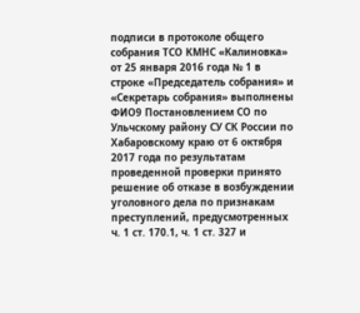подписи в протоколе общего собрания ТСО КМНС «Калиновка» от 25 января 2016 года № 1 в строке «Председатель собрания» и «Секретарь собрания» выполнены ФИО9 Постановлением СО по Ульчскому району СУ СК России по Хабаровскому краю от 6 октября 2017 года по результатам проведенной проверки принято решение об отказе в возбуждении уголовного дела по признакам преступлений, предусмотренных ч. 1 ст. 170.1, ч. 1 ст. 327 и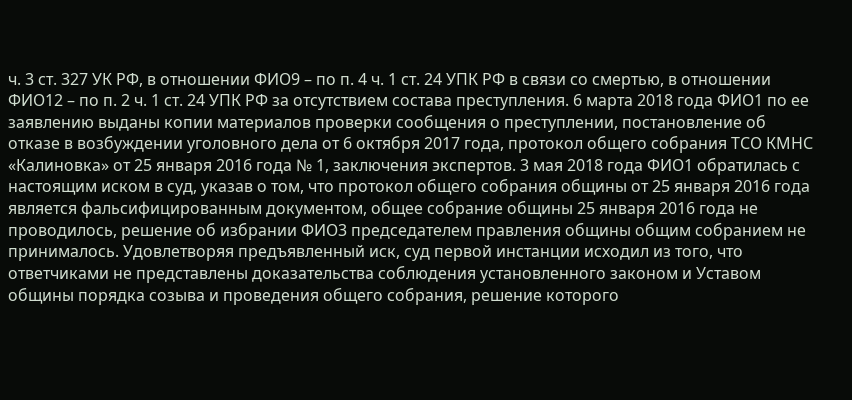ч. 3 ст. 327 УК РФ, в отношении ФИО9 – по п. 4 ч. 1 ст. 24 УПК РФ в связи со смертью, в отношении ФИО12 – по п. 2 ч. 1 ст. 24 УПК РФ за отсутствием состава преступления. 6 марта 2018 года ФИО1 по ее заявлению выданы копии материалов проверки сообщения о преступлении, постановление об отказе в возбуждении уголовного дела от 6 октября 2017 года, протокол общего собрания ТСО КМНС «Калиновка» от 25 января 2016 года № 1, заключения экспертов. 3 мая 2018 года ФИО1 обратилась с настоящим иском в суд, указав о том, что протокол общего собрания общины от 25 января 2016 года является фальсифицированным документом, общее собрание общины 25 января 2016 года не проводилось, решение об избрании ФИО3 председателем правления общины общим собранием не принималось. Удовлетворяя предъявленный иск, суд первой инстанции исходил из того, что ответчиками не представлены доказательства соблюдения установленного законом и Уставом общины порядка созыва и проведения общего собрания, решение которого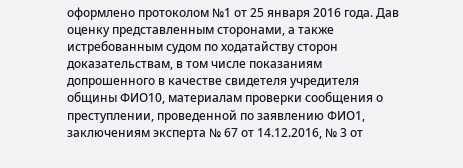оформлено протоколом №1 от 25 января 2016 года. Дав оценку представленным сторонами, а также истребованным судом по ходатайству сторон доказательствам, в том числе показаниям допрошенного в качестве свидетеля учредителя общины ФИО10, материалам проверки сообщения о преступлении, проведенной по заявлению ФИО1, заключениям эксперта № 67 от 14.12.2016, № 3 от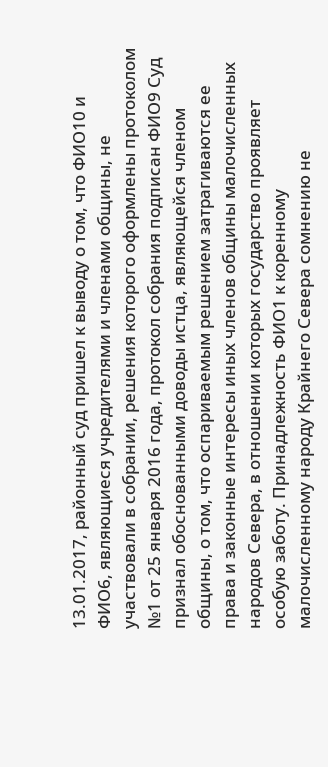13.01.2017, районный суд пришел к выводу о том, что ФИО10 и ФИО6, являющиеся учредителями и членами общины, не участвовали в собрании, решения которого оформлены протоколом №1 от 25 января 2016 года, протокол собрания подписан ФИО9 Суд признал обоснованными доводы истца, являющейся членом общины, о том, что оспариваемым решением затрагиваются ее права и законные интересы иных членов общины малочисленных народов Севера, в отношении которых государство проявляет особую заботу. Принадлежность ФИО1 к коренному малочисленному народу Крайнего Севера сомнению не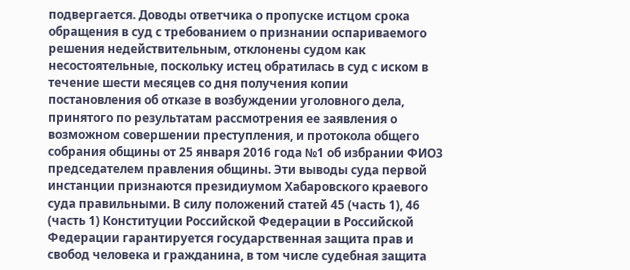подвергается. Доводы ответчика о пропуске истцом срока обращения в суд с требованием о признании оспариваемого решения недействительным, отклонены судом как несостоятельные, поскольку истец обратилась в суд с иском в течение шести месяцев со дня получения копии постановления об отказе в возбуждении уголовного дела, принятого по результатам рассмотрения ее заявления о возможном совершении преступления, и протокола общего собрания общины от 25 января 2016 года №1 об избрании ФИО3 председателем правления общины. Эти выводы суда первой инстанции признаются президиумом Хабаровского краевого суда правильными. В силу положений статей 45 (часть 1), 46 (часть 1) Конституции Российской Федерации в Российской Федерации гарантируется государственная защита прав и свобод человека и гражданина, в том числе судебная защита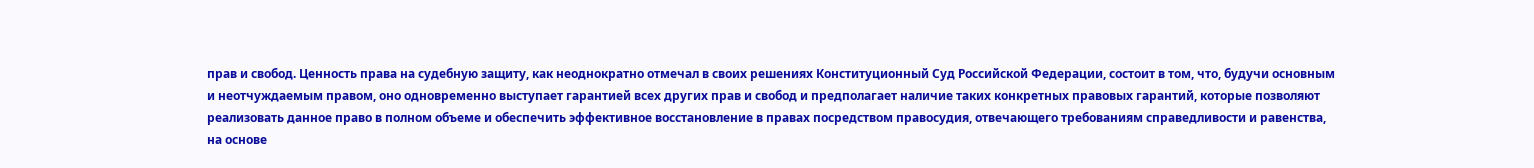прав и свобод. Ценность права на судебную защиту, как неоднократно отмечал в своих решениях Конституционный Суд Российской Федерации, состоит в том, что, будучи основным и неотчуждаемым правом, оно одновременно выступает гарантией всех других прав и свобод и предполагает наличие таких конкретных правовых гарантий, которые позволяют реализовать данное право в полном объеме и обеспечить эффективное восстановление в правах посредством правосудия, отвечающего требованиям справедливости и равенства, на основе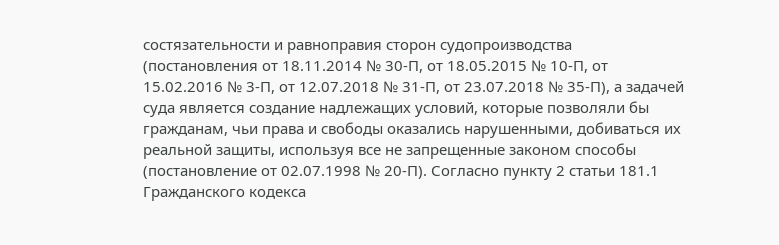состязательности и равноправия сторон судопроизводства (постановления от 18.11.2014 № 30-П, от 18.05.2015 № 10-П, от 15.02.2016 № 3-П, от 12.07.2018 № 31-П, от 23.07.2018 № 35-П), а задачей суда является создание надлежащих условий, которые позволяли бы гражданам, чьи права и свободы оказались нарушенными, добиваться их реальной защиты, используя все не запрещенные законом способы (постановление от 02.07.1998 № 20-П). Согласно пункту 2 статьи 181.1 Гражданского кодекса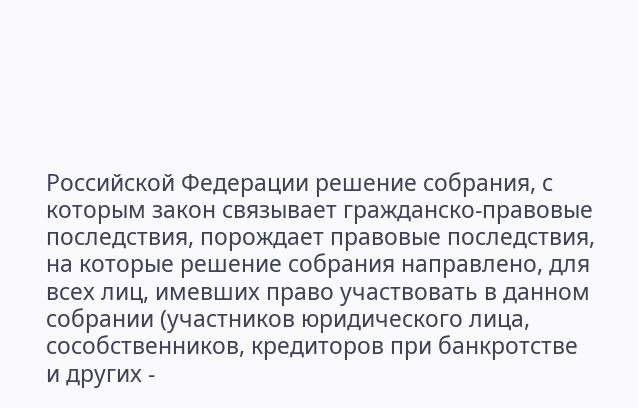Российской Федерации решение собрания, с которым закон связывает гражданско-правовые последствия, порождает правовые последствия, на которые решение собрания направлено, для всех лиц, имевших право участвовать в данном собрании (участников юридического лица, сособственников, кредиторов при банкротстве и других -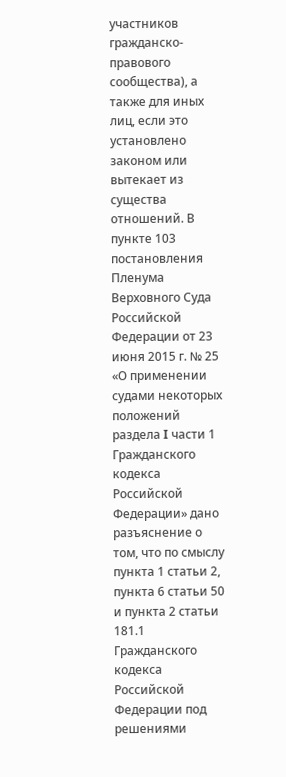участников гражданско-правового сообщества), а также для иных лиц, если это установлено законом или вытекает из существа отношений. В пункте 103 постановления Пленума Верховного Суда Российской Федерации от 23 июня 2015 г. № 25 «О применении судами некоторых положений раздела I части 1 Гражданского кодекса Российской Федерации» дано разъяснение о том, что по смыслу пункта 1 статьи 2, пункта 6 статьи 50 и пункта 2 статьи 181.1 Гражданского кодекса Российской Федерации под решениями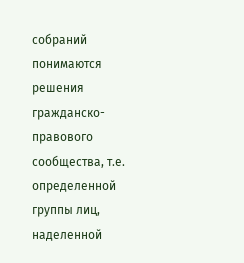собраний понимаются решения гражданско-правового сообщества, т.е. определенной группы лиц, наделенной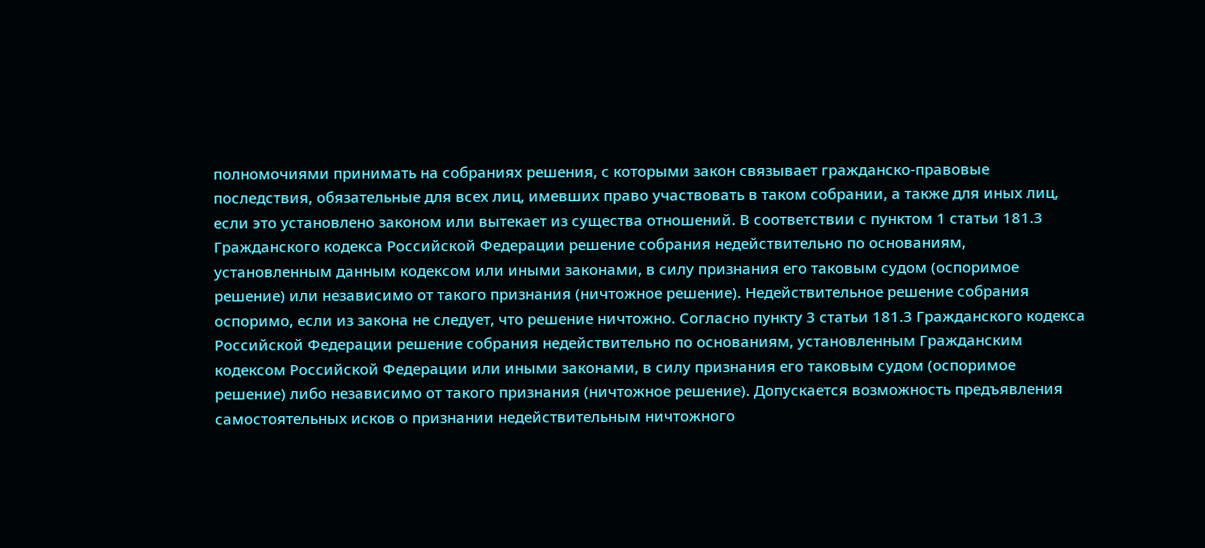полномочиями принимать на собраниях решения, с которыми закон связывает гражданско-правовые последствия, обязательные для всех лиц, имевших право участвовать в таком собрании, а также для иных лиц, если это установлено законом или вытекает из существа отношений. В соответствии с пунктом 1 статьи 181.3 Гражданского кодекса Российской Федерации решение собрания недействительно по основаниям, установленным данным кодексом или иными законами, в силу признания его таковым судом (оспоримое решение) или независимо от такого признания (ничтожное решение). Недействительное решение собрания оспоримо, если из закона не следует, что решение ничтожно. Согласно пункту 3 статьи 181.3 Гражданского кодекса Российской Федерации решение собрания недействительно по основаниям, установленным Гражданским кодексом Российской Федерации или иными законами, в силу признания его таковым судом (оспоримое решение) либо независимо от такого признания (ничтожное решение). Допускается возможность предъявления самостоятельных исков о признании недействительным ничтожного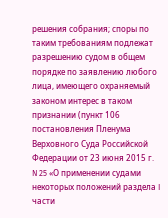решения собрания; споры по таким требованиям подлежат разрешению судом в общем порядке по заявлению любого лица, имеющего охраняемый законом интерес в таком признании (пункт 106 постановления Пленума Верховного Суда Российской Федерации от 23 июня 2015 г. N 25 «О применении судами некоторых положений раздела I части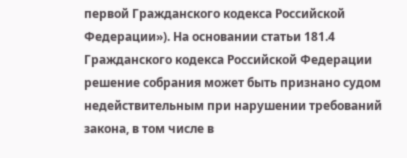первой Гражданского кодекса Российской Федерации»). На основании статьи 181.4 Гражданского кодекса Российской Федерации решение собрания может быть признано судом недействительным при нарушении требований закона, в том числе в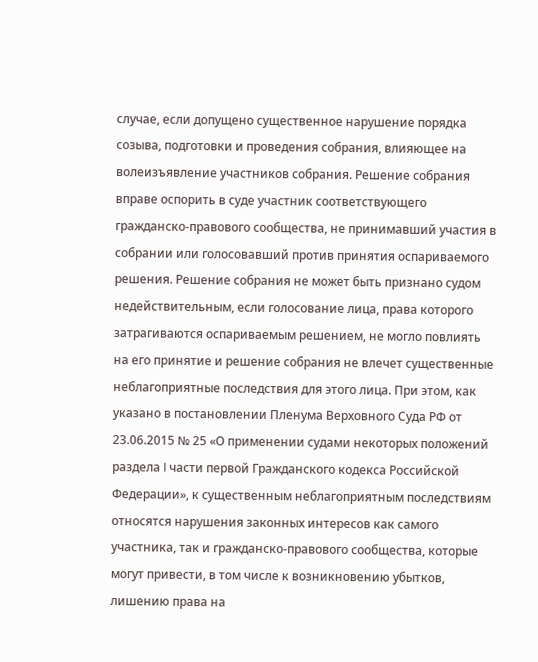случае, если допущено существенное нарушение порядка созыва, подготовки и проведения собрания, влияющее на волеизъявление участников собрания. Решение собрания вправе оспорить в суде участник соответствующего гражданско-правового сообщества, не принимавший участия в собрании или голосовавший против принятия оспариваемого решения. Решение собрания не может быть признано судом недействительным, если голосование лица, права которого затрагиваются оспариваемым решением, не могло повлиять на его принятие и решение собрания не влечет существенные неблагоприятные последствия для этого лица. При этом, как указано в постановлении Пленума Верховного Суда РФ от 23.06.2015 № 25 «О применении судами некоторых положений раздела I части первой Гражданского кодекса Российской Федерации», к существенным неблагоприятным последствиям относятся нарушения законных интересов как самого участника, так и гражданско-правового сообщества, которые могут привести, в том числе к возникновению убытков, лишению права на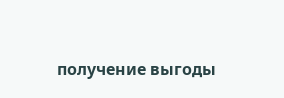получение выгоды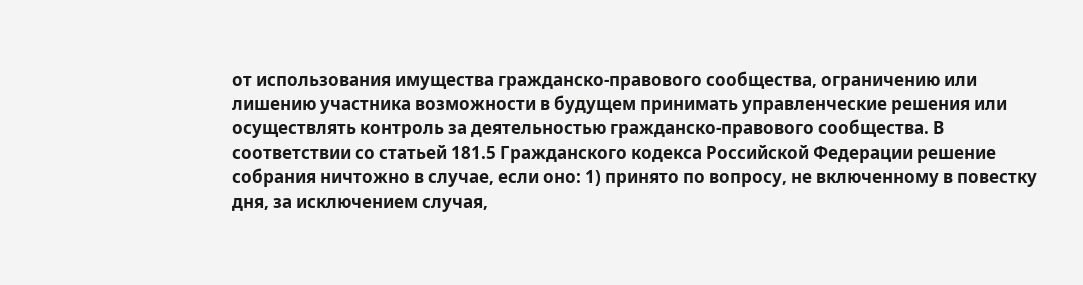от использования имущества гражданско-правового сообщества, ограничению или лишению участника возможности в будущем принимать управленческие решения или осуществлять контроль за деятельностью гражданско-правового сообщества. В соответствии со статьей 181.5 Гражданского кодекса Российской Федерации решение собрания ничтожно в случае, если оно: 1) принято по вопросу, не включенному в повестку дня, за исключением случая,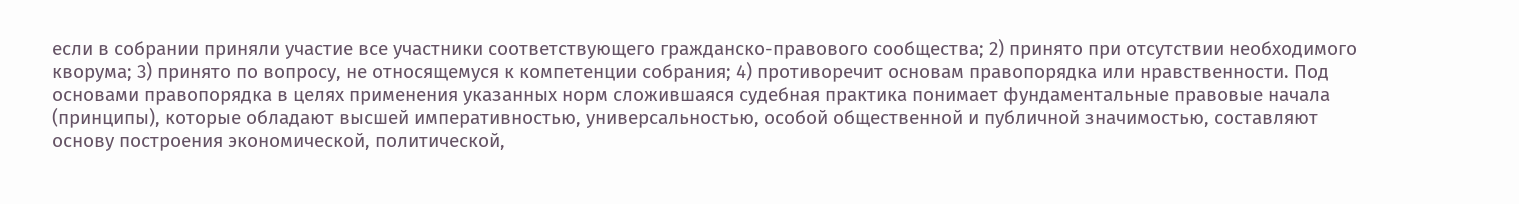если в собрании приняли участие все участники соответствующего гражданско-правового сообщества; 2) принято при отсутствии необходимого кворума; 3) принято по вопросу, не относящемуся к компетенции собрания; 4) противоречит основам правопорядка или нравственности. Под основами правопорядка в целях применения указанных норм сложившаяся судебная практика понимает фундаментальные правовые начала (принципы), которые обладают высшей императивностью, универсальностью, особой общественной и публичной значимостью, составляют основу построения экономической, политической,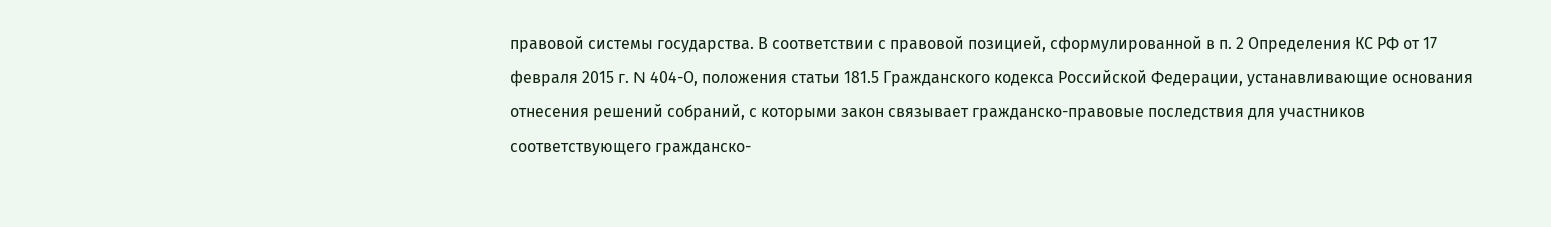правовой системы государства. В соответствии с правовой позицией, сформулированной в п. 2 Определения КС РФ от 17 февраля 2015 г. N 404-О, положения статьи 181.5 Гражданского кодекса Российской Федерации, устанавливающие основания отнесения решений собраний, с которыми закон связывает гражданско-правовые последствия для участников соответствующего гражданско-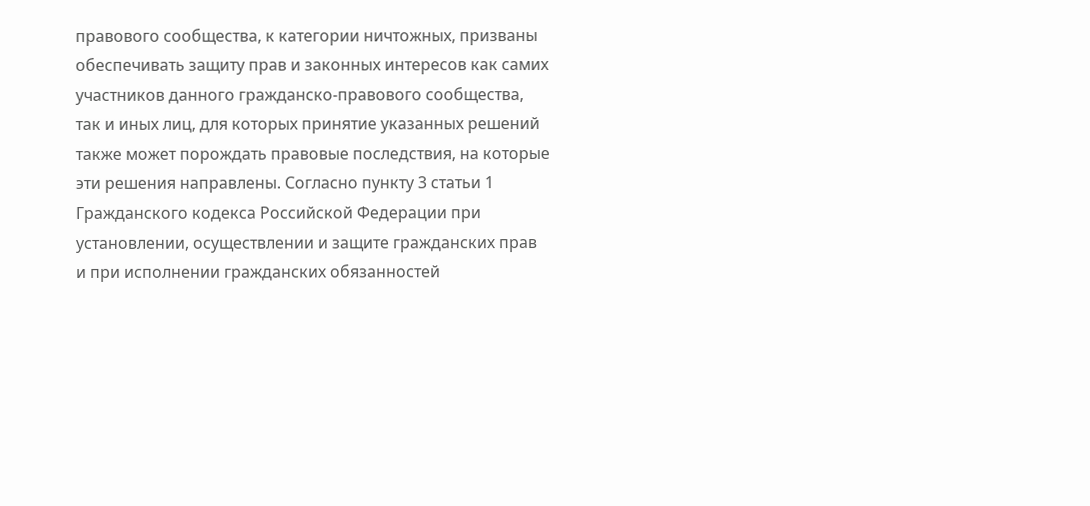правового сообщества, к категории ничтожных, призваны обеспечивать защиту прав и законных интересов как самих участников данного гражданско-правового сообщества, так и иных лиц, для которых принятие указанных решений также может порождать правовые последствия, на которые эти решения направлены. Согласно пункту 3 статьи 1 Гражданского кодекса Российской Федерации при установлении, осуществлении и защите гражданских прав и при исполнении гражданских обязанностей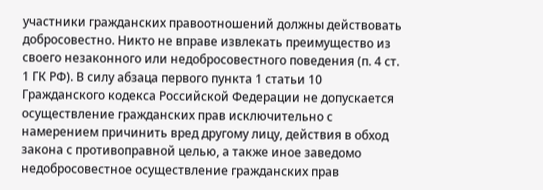участники гражданских правоотношений должны действовать добросовестно. Никто не вправе извлекать преимущество из своего незаконного или недобросовестного поведения (п. 4 ст. 1 ГК РФ). В силу абзаца первого пункта 1 статьи 10 Гражданского кодекса Российской Федерации не допускается осуществление гражданских прав исключительно с намерением причинить вред другому лицу, действия в обход закона с противоправной целью, а также иное заведомо недобросовестное осуществление гражданских прав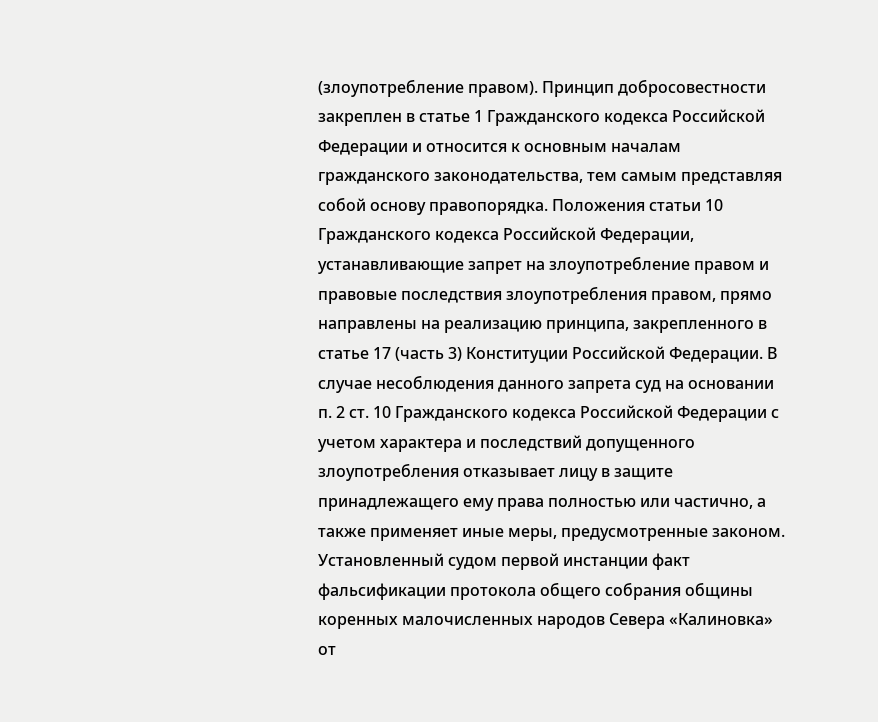(злоупотребление правом). Принцип добросовестности закреплен в статье 1 Гражданского кодекса Российской Федерации и относится к основным началам гражданского законодательства, тем самым представляя собой основу правопорядка. Положения статьи 10 Гражданского кодекса Российской Федерации, устанавливающие запрет на злоупотребление правом и правовые последствия злоупотребления правом, прямо направлены на реализацию принципа, закрепленного в статье 17 (часть 3) Конституции Российской Федерации. В случае несоблюдения данного запрета суд на основании п. 2 ст. 10 Гражданского кодекса Российской Федерации с учетом характера и последствий допущенного злоупотребления отказывает лицу в защите принадлежащего ему права полностью или частично, а также применяет иные меры, предусмотренные законом. Установленный судом первой инстанции факт фальсификации протокола общего собрания общины коренных малочисленных народов Севера «Калиновка» от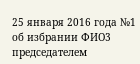25 января 2016 года №1 об избрании ФИО3 председателем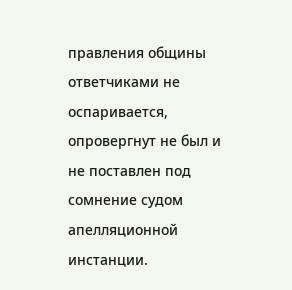правления общины ответчиками не оспаривается, опровергнут не был и не поставлен под сомнение судом апелляционной инстанции.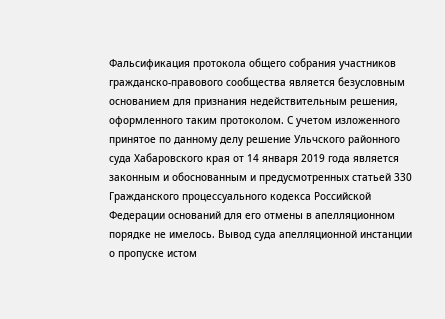Фальсификация протокола общего собрания участников гражданско-правового сообщества является безусловным основанием для признания недействительным решения, оформленного таким протоколом. С учетом изложенного принятое по данному делу решение Ульчского районного суда Хабаровского края от 14 января 2019 года является законным и обоснованным и предусмотренных статьей 330 Гражданского процессуального кодекса Российской Федерации оснований для его отмены в апелляционном порядке не имелось. Вывод суда апелляционной инстанции о пропуске истом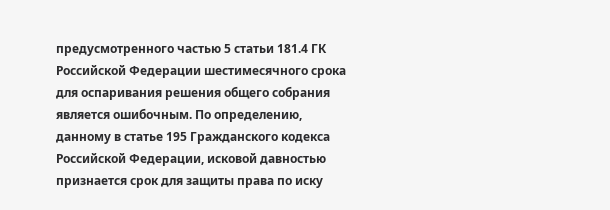предусмотренного частью 5 статьи 181.4 ГК Российской Федерации шестимесячного срока для оспаривания решения общего собрания является ошибочным. По определению, данному в статье 195 Гражданского кодекса Российской Федерации, исковой давностью признается срок для защиты права по иску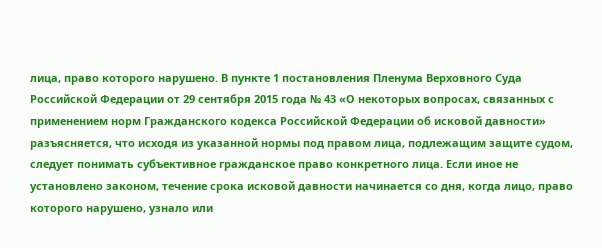лица, право которого нарушено. В пункте 1 постановления Пленума Верховного Суда Российской Федерации от 29 сентября 2015 года № 43 «О некоторых вопросах, связанных с применением норм Гражданского кодекса Российской Федерации об исковой давности» разъясняется, что исходя из указанной нормы под правом лица, подлежащим защите судом, следует понимать субъективное гражданское право конкретного лица. Если иное не установлено законом, течение срока исковой давности начинается со дня, когда лицо, право которого нарушено, узнало или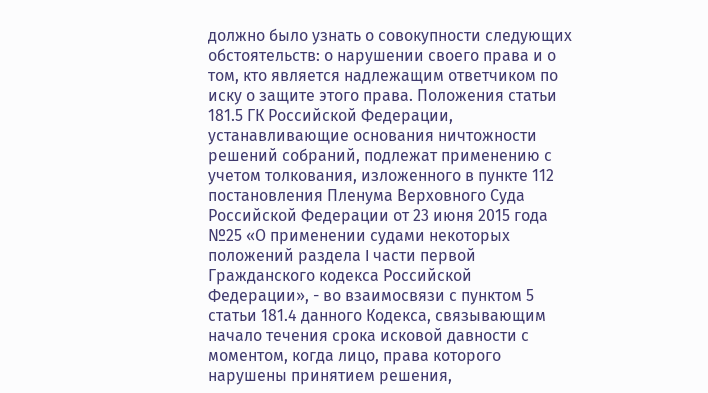должно было узнать о совокупности следующих обстоятельств: о нарушении своего права и о том, кто является надлежащим ответчиком по иску о защите этого права. Положения статьи 181.5 ГК Российской Федерации, устанавливающие основания ничтожности решений собраний, подлежат применению с учетом толкования, изложенного в пункте 112 постановления Пленума Верховного Суда Российской Федерации от 23 июня 2015 года №25 «О применении судами некоторых положений раздела I части первой Гражданского кодекса Российской Федерации», - во взаимосвязи с пунктом 5 статьи 181.4 данного Кодекса, связывающим начало течения срока исковой давности с моментом, когда лицо, права которого нарушены принятием решения,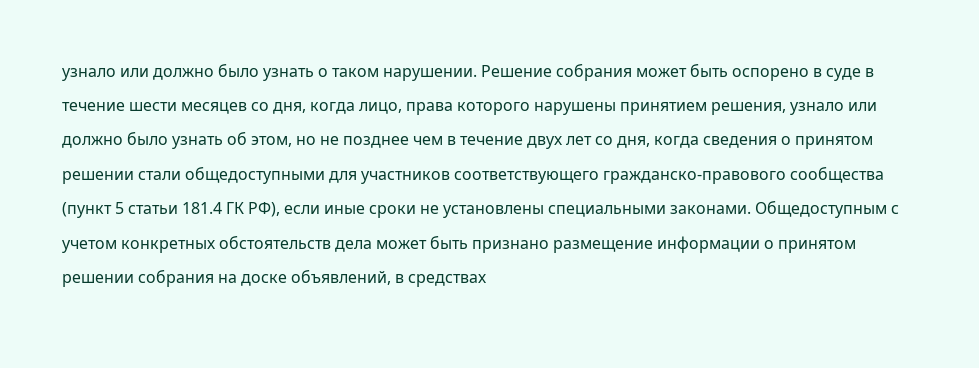узнало или должно было узнать о таком нарушении. Решение собрания может быть оспорено в суде в течение шести месяцев со дня, когда лицо, права которого нарушены принятием решения, узнало или должно было узнать об этом, но не позднее чем в течение двух лет со дня, когда сведения о принятом решении стали общедоступными для участников соответствующего гражданско-правового сообщества (пункт 5 статьи 181.4 ГК РФ), если иные сроки не установлены специальными законами. Общедоступным с учетом конкретных обстоятельств дела может быть признано размещение информации о принятом решении собрания на доске объявлений, в средствах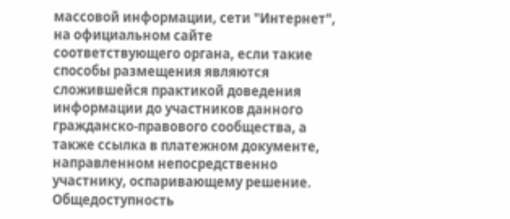массовой информации, сети "Интернет", на официальном сайте соответствующего органа, если такие способы размещения являются сложившейся практикой доведения информации до участников данного гражданско-правового сообщества, а также ссылка в платежном документе, направленном непосредственно участнику, оспаривающему решение. Общедоступность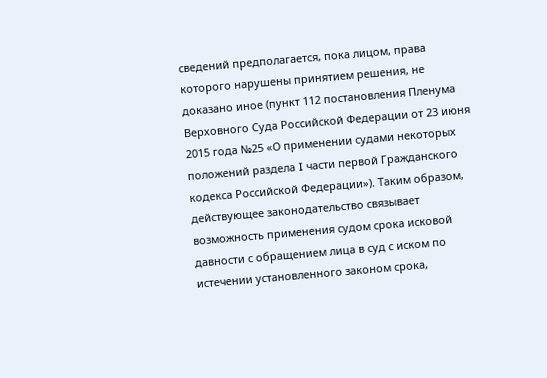сведений предполагается, пока лицом, права которого нарушены принятием решения, не доказано иное (пункт 112 постановления Пленума Верховного Суда Российской Федерации от 23 июня 2015 года №25 «О применении судами некоторых положений раздела I части первой Гражданского кодекса Российской Федерации»). Таким образом, действующее законодательство связывает возможность применения судом срока исковой давности с обращением лица в суд с иском по истечении установленного законом срока,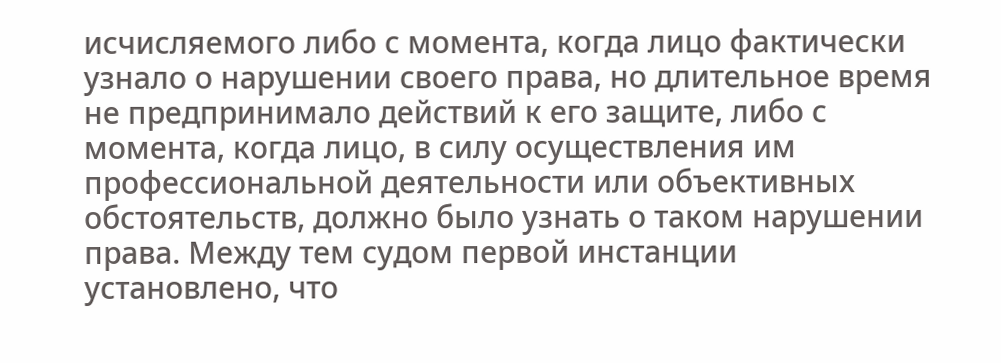исчисляемого либо с момента, когда лицо фактически узнало о нарушении своего права, но длительное время не предпринимало действий к его защите, либо с момента, когда лицо, в силу осуществления им профессиональной деятельности или объективных обстоятельств, должно было узнать о таком нарушении права. Между тем судом первой инстанции установлено, что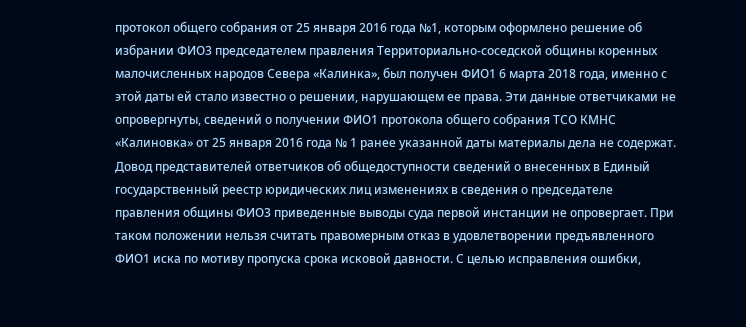протокол общего собрания от 25 января 2016 года №1, которым оформлено решение об избрании ФИО3 председателем правления Территориально-соседской общины коренных малочисленных народов Севера «Калинка», был получен ФИО1 6 марта 2018 года, именно с этой даты ей стало известно о решении, нарушающем ее права. Эти данные ответчиками не опровергнуты, сведений о получении ФИО1 протокола общего собрания ТСО КМНС «Калиновка» от 25 января 2016 года № 1 ранее указанной даты материалы дела не содержат. Довод представителей ответчиков об общедоступности сведений о внесенных в Единый государственный реестр юридических лиц изменениях в сведения о председателе правления общины ФИО3 приведенные выводы суда первой инстанции не опровергает. При таком положении нельзя считать правомерным отказ в удовлетворении предъявленного ФИО1 иска по мотиву пропуска срока исковой давности. С целью исправления ошибки,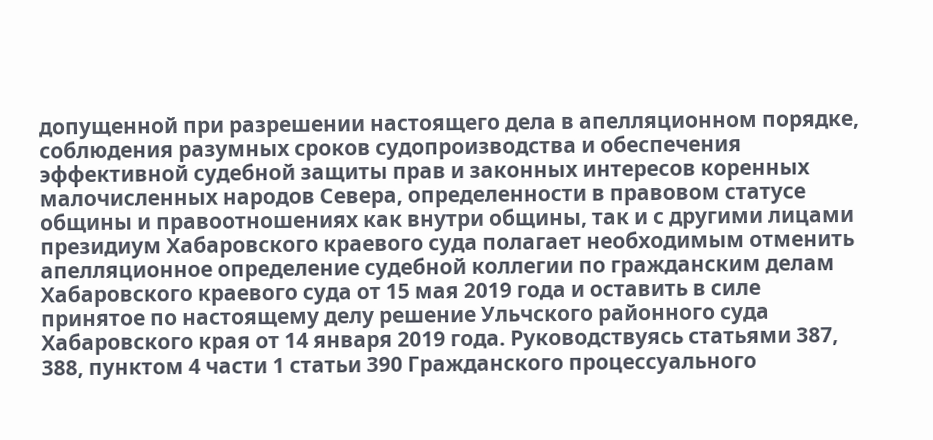допущенной при разрешении настоящего дела в апелляционном порядке, соблюдения разумных сроков судопроизводства и обеспечения эффективной судебной защиты прав и законных интересов коренных малочисленных народов Севера, определенности в правовом статусе общины и правоотношениях как внутри общины, так и с другими лицами президиум Хабаровского краевого суда полагает необходимым отменить апелляционное определение судебной коллегии по гражданским делам Хабаровского краевого суда от 15 мая 2019 года и оставить в силе принятое по настоящему делу решение Ульчского районного суда Хабаровского края от 14 января 2019 года. Руководствуясь статьями 387, 388, пунктом 4 части 1 статьи 390 Гражданского процессуального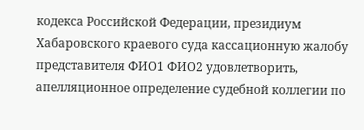кодекса Российской Федерации, президиум Хабаровского краевого суда кассационную жалобу представителя ФИО1 ФИО2 удовлетворить, апелляционное определение судебной коллегии по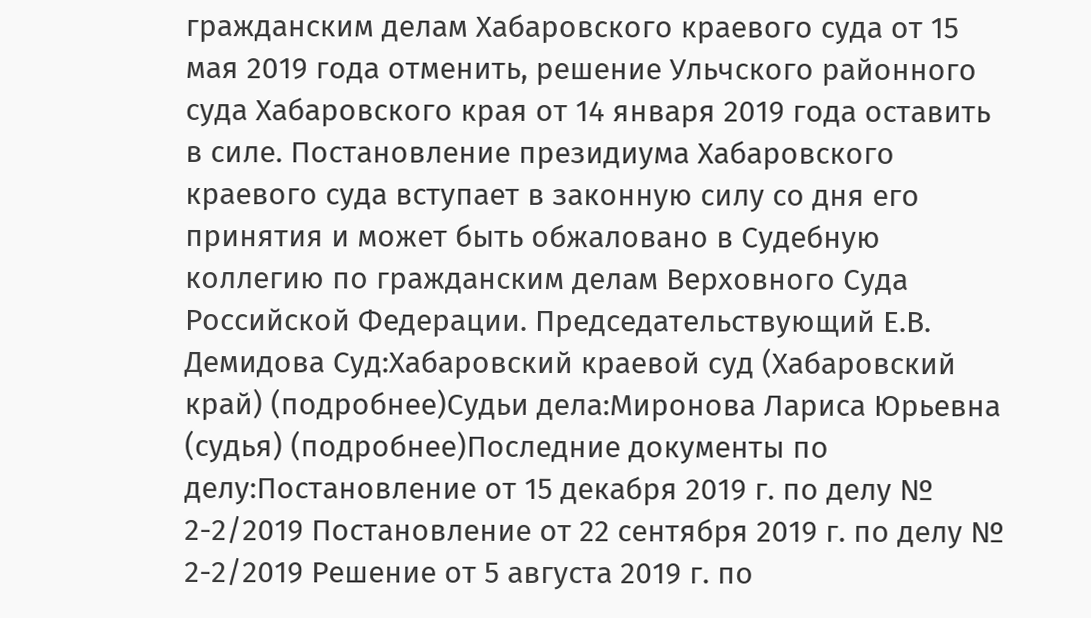гражданским делам Хабаровского краевого суда от 15 мая 2019 года отменить, решение Ульчского районного суда Хабаровского края от 14 января 2019 года оставить в силе. Постановление президиума Хабаровского краевого суда вступает в законную силу со дня его принятия и может быть обжаловано в Судебную коллегию по гражданским делам Верховного Суда Российской Федерации. Председательствующий Е.В. Демидова Суд:Хабаровский краевой суд (Хабаровский край) (подробнее)Судьи дела:Миронова Лариса Юрьевна (судья) (подробнее)Последние документы по делу:Постановление от 15 декабря 2019 г. по делу № 2-2/2019 Постановление от 22 сентября 2019 г. по делу № 2-2/2019 Решение от 5 августа 2019 г. по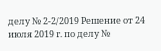делу № 2-2/2019 Решение от 24 июля 2019 г. по делу №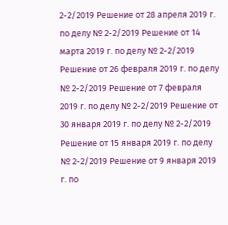2-2/2019 Решение от 28 апреля 2019 г. по делу № 2-2/2019 Решение от 14 марта 2019 г. по делу № 2-2/2019 Решение от 26 февраля 2019 г. по делу № 2-2/2019 Решение от 7 февраля 2019 г. по делу № 2-2/2019 Решение от 30 января 2019 г. по делу № 2-2/2019 Решение от 15 января 2019 г. по делу № 2-2/2019 Решение от 9 января 2019 г. по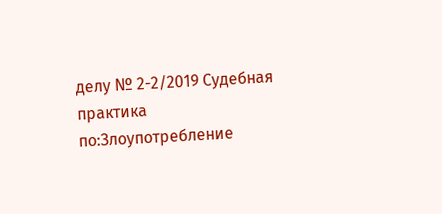делу № 2-2/2019 Судебная практика по:Злоупотребление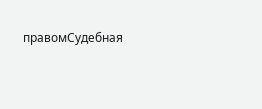правомСудебная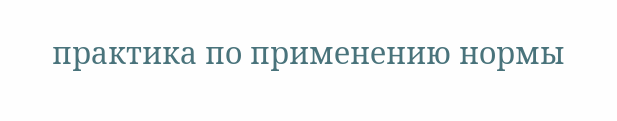практика по применению нормы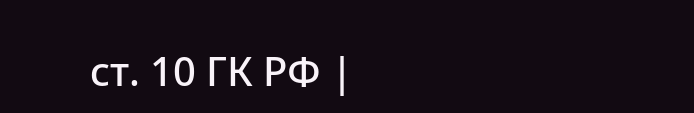ст. 10 ГК РФ |